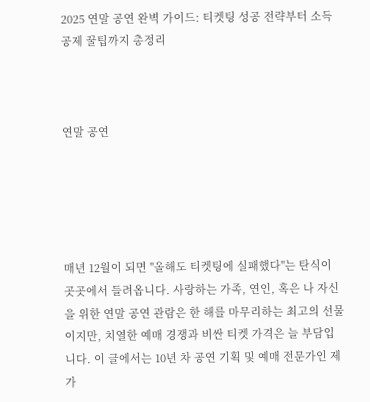2025 연말 공연 완벽 가이드: 티켓팅 성공 전략부터 소득공제 꿀팁까지 총정리



연말 공연





매년 12월이 되면 "올해도 티켓팅에 실패했다"는 탄식이 곳곳에서 들려옵니다. 사랑하는 가족, 연인, 혹은 나 자신을 위한 연말 공연 관람은 한 해를 마무리하는 최고의 선물이지만, 치열한 예매 경쟁과 비싼 티켓 가격은 늘 부담입니다. 이 글에서는 10년 차 공연 기획 및 예매 전문가인 제가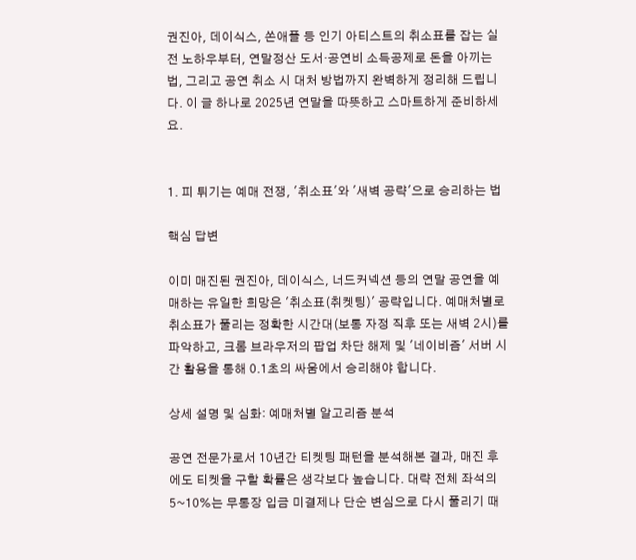권진아, 데이식스, 쏜애플 등 인기 아티스트의 취소표를 잡는 실전 노하우부터, 연말정산 도서·공연비 소득공제로 돈을 아끼는 법, 그리고 공연 취소 시 대처 방법까지 완벽하게 정리해 드립니다. 이 글 하나로 2025년 연말을 따뜻하고 스마트하게 준비하세요.


1. 피 튀기는 예매 전쟁, '취소표'와 '새벽 공략'으로 승리하는 법

핵심 답변

이미 매진된 권진아, 데이식스, 너드커넥션 등의 연말 공연을 예매하는 유일한 희망은 '취소표(취켓팅)' 공략입니다. 예매처별로 취소표가 풀리는 정확한 시간대(보통 자정 직후 또는 새벽 2시)를 파악하고, 크롬 브라우저의 팝업 차단 해제 및 '네이비즘' 서버 시간 활용을 통해 0.1초의 싸움에서 승리해야 합니다.

상세 설명 및 심화: 예매처별 알고리즘 분석

공연 전문가로서 10년간 티켓팅 패턴을 분석해본 결과, 매진 후에도 티켓을 구할 확률은 생각보다 높습니다. 대략 전체 좌석의 5~10%는 무통장 입금 미결제나 단순 변심으로 다시 풀리기 때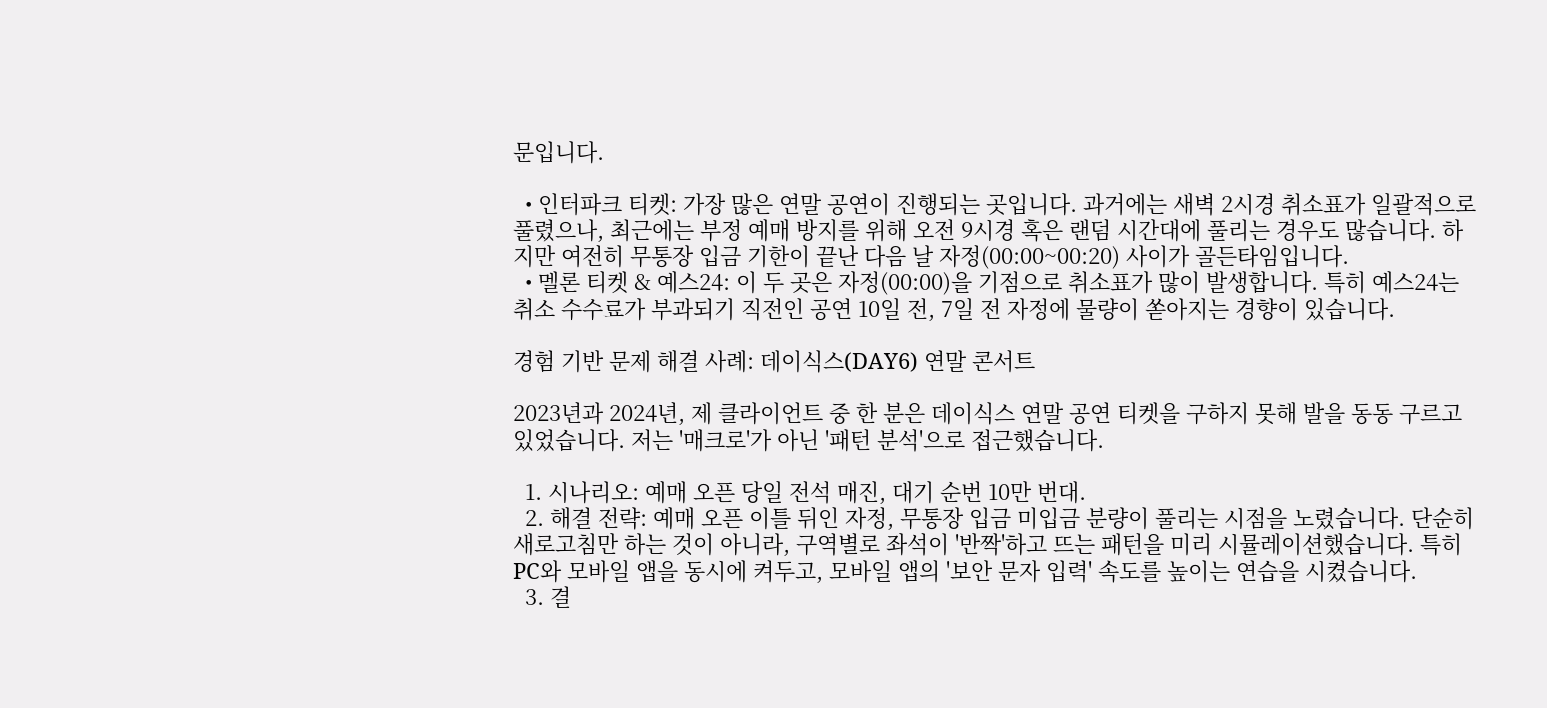문입니다.

  • 인터파크 티켓: 가장 많은 연말 공연이 진행되는 곳입니다. 과거에는 새벽 2시경 취소표가 일괄적으로 풀렸으나, 최근에는 부정 예매 방지를 위해 오전 9시경 혹은 랜덤 시간대에 풀리는 경우도 많습니다. 하지만 여전히 무통장 입금 기한이 끝난 다음 날 자정(00:00~00:20) 사이가 골든타임입니다.
  • 멜론 티켓 & 예스24: 이 두 곳은 자정(00:00)을 기점으로 취소표가 많이 발생합니다. 특히 예스24는 취소 수수료가 부과되기 직전인 공연 10일 전, 7일 전 자정에 물량이 쏟아지는 경향이 있습니다.

경험 기반 문제 해결 사례: 데이식스(DAY6) 연말 콘서트

2023년과 2024년, 제 클라이언트 중 한 분은 데이식스 연말 공연 티켓을 구하지 못해 발을 동동 구르고 있었습니다. 저는 '매크로'가 아닌 '패턴 분석'으로 접근했습니다.

  1. 시나리오: 예매 오픈 당일 전석 매진, 대기 순번 10만 번대.
  2. 해결 전략: 예매 오픈 이틀 뒤인 자정, 무통장 입금 미입금 분량이 풀리는 시점을 노렸습니다. 단순히 새로고침만 하는 것이 아니라, 구역별로 좌석이 '반짝'하고 뜨는 패턴을 미리 시뮬레이션했습니다. 특히 PC와 모바일 앱을 동시에 켜두고, 모바일 앱의 '보안 문자 입력' 속도를 높이는 연습을 시켰습니다.
  3. 결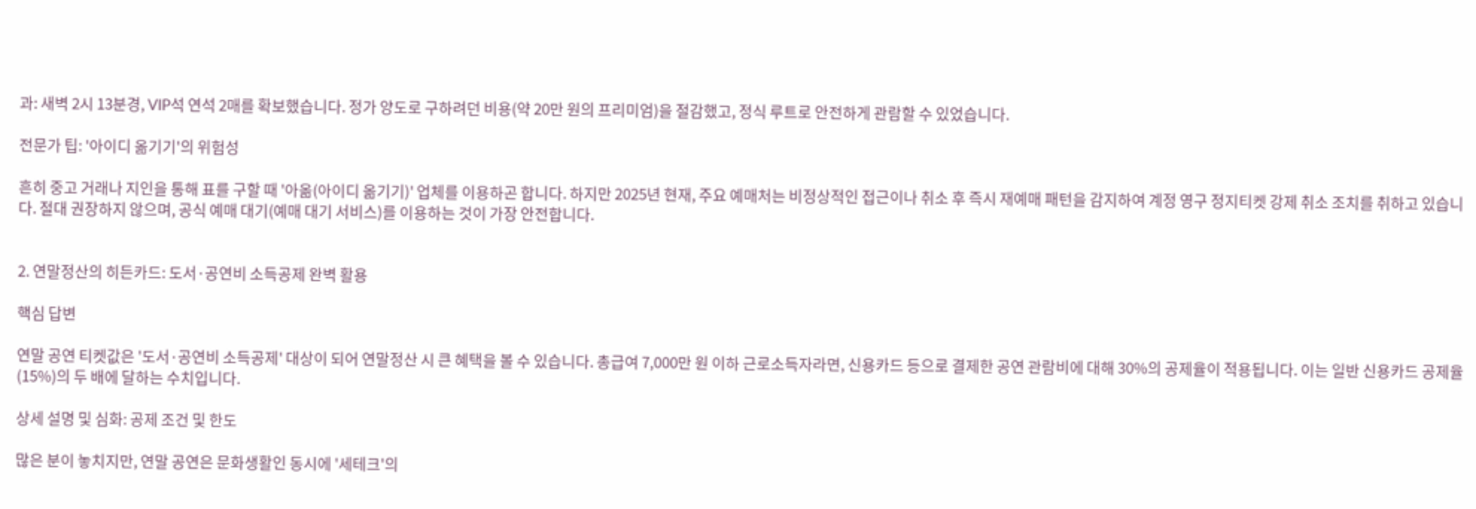과: 새벽 2시 13분경, VIP석 연석 2매를 확보했습니다. 정가 양도로 구하려던 비용(약 20만 원의 프리미엄)을 절감했고, 정식 루트로 안전하게 관람할 수 있었습니다.

전문가 팁: '아이디 옮기기'의 위험성

흔히 중고 거래나 지인을 통해 표를 구할 때 '아옮(아이디 옮기기)' 업체를 이용하곤 합니다. 하지만 2025년 현재, 주요 예매처는 비정상적인 접근이나 취소 후 즉시 재예매 패턴을 감지하여 계정 영구 정지티켓 강제 취소 조치를 취하고 있습니다. 절대 권장하지 않으며, 공식 예매 대기(예매 대기 서비스)를 이용하는 것이 가장 안전합니다.


2. 연말정산의 히든카드: 도서·공연비 소득공제 완벽 활용

핵심 답변

연말 공연 티켓값은 '도서·공연비 소득공제' 대상이 되어 연말정산 시 큰 혜택을 볼 수 있습니다. 총급여 7,000만 원 이하 근로소득자라면, 신용카드 등으로 결제한 공연 관람비에 대해 30%의 공제율이 적용됩니다. 이는 일반 신용카드 공제율(15%)의 두 배에 달하는 수치입니다.

상세 설명 및 심화: 공제 조건 및 한도

많은 분이 놓치지만, 연말 공연은 문화생활인 동시에 '세테크'의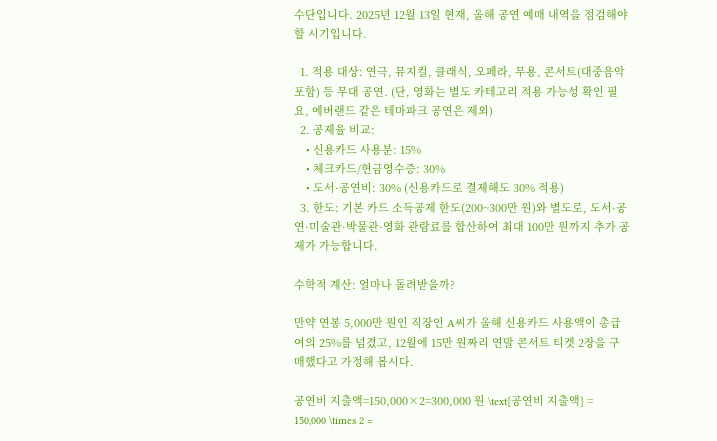수단입니다. 2025년 12월 13일 현재, 올해 공연 예매 내역을 점검해야 할 시기입니다.

  1. 적용 대상: 연극, 뮤지컬, 클래식, 오페라, 무용, 콘서트(대중음악 포함) 등 무대 공연. (단, 영화는 별도 카테고리 적용 가능성 확인 필요, 에버랜드 같은 테마파크 공연은 제외)
  2. 공제율 비교:
    • 신용카드 사용분: 15%
    • 체크카드/현금영수증: 30%
    • 도서·공연비: 30% (신용카드로 결제해도 30% 적용)
  3. 한도: 기본 카드 소득공제 한도(200~300만 원)와 별도로, 도서·공연·미술관·박물관·영화 관람료를 합산하여 최대 100만 원까지 추가 공제가 가능합니다.

수학적 계산: 얼마나 돌려받을까?

만약 연봉 5,000만 원인 직장인 A씨가 올해 신용카드 사용액이 총급여의 25%를 넘겼고, 12월에 15만 원짜리 연말 콘서트 티켓 2장을 구매했다고 가정해 봅시다.

공연비 지출액=150,000×2=300,000 원 \text{공연비 지출액} = 150,000 \times 2 =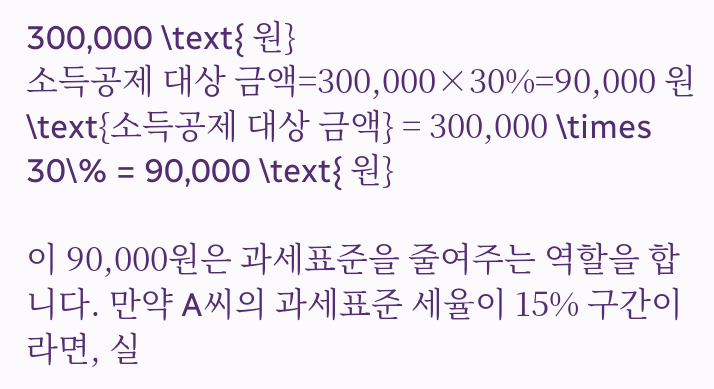300,000 \text{ 원}
소득공제 대상 금액=300,000×30%=90,000 원 \text{소득공제 대상 금액} = 300,000 \times 30\% = 90,000 \text{ 원}

이 90,000원은 과세표준을 줄여주는 역할을 합니다. 만약 A씨의 과세표준 세율이 15% 구간이라면, 실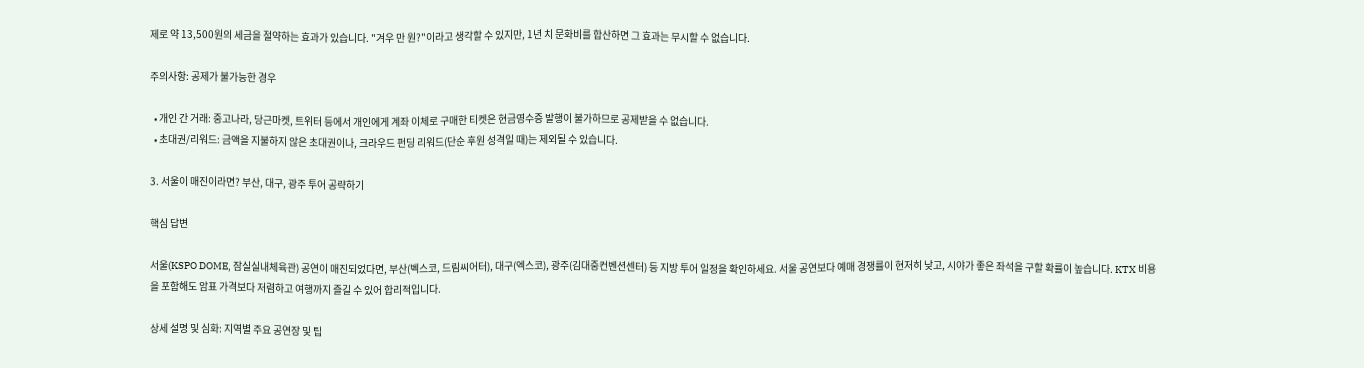제로 약 13,500원의 세금을 절약하는 효과가 있습니다. "겨우 만 원?"이라고 생각할 수 있지만, 1년 치 문화비를 합산하면 그 효과는 무시할 수 없습니다.

주의사항: 공제가 불가능한 경우

  • 개인 간 거래: 중고나라, 당근마켓, 트위터 등에서 개인에게 계좌 이체로 구매한 티켓은 현금영수증 발행이 불가하므로 공제받을 수 없습니다.
  • 초대권/리워드: 금액을 지불하지 않은 초대권이나, 크라우드 펀딩 리워드(단순 후원 성격일 때)는 제외될 수 있습니다.

3. 서울이 매진이라면? 부산, 대구, 광주 투어 공략하기

핵심 답변

서울(KSPO DOME, 잠실실내체육관) 공연이 매진되었다면, 부산(벡스코, 드림씨어터), 대구(엑스코), 광주(김대중컨벤션센터) 등 지방 투어 일정을 확인하세요. 서울 공연보다 예매 경쟁률이 현저히 낮고, 시야가 좋은 좌석을 구할 확률이 높습니다. KTX 비용을 포함해도 암표 가격보다 저렴하고 여행까지 즐길 수 있어 합리적입니다.

상세 설명 및 심화: 지역별 주요 공연장 및 팁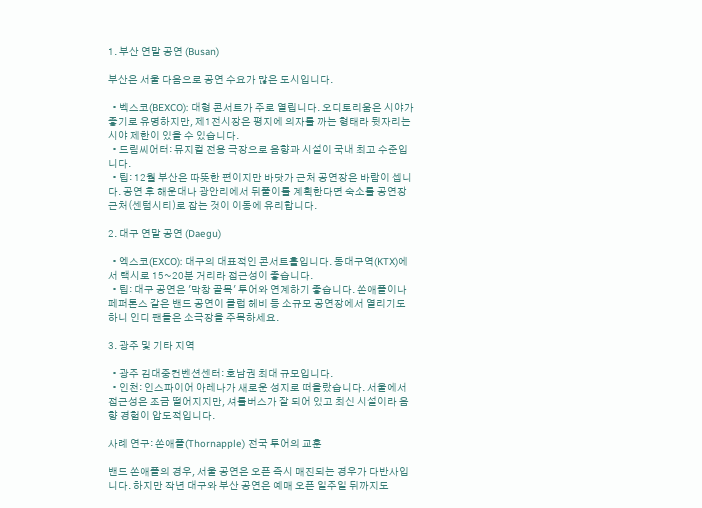1. 부산 연말 공연 (Busan)

부산은 서울 다음으로 공연 수요가 많은 도시입니다.

  • 벡스코(BEXCO): 대형 콘서트가 주로 열립니다. 오디토리움은 시야가 좋기로 유명하지만, 제1전시장은 평지에 의자를 까는 형태라 뒷자리는 시야 제한이 있을 수 있습니다.
  • 드림씨어터: 뮤지컬 전용 극장으로 음향과 시설이 국내 최고 수준입니다.
  • 팁: 12월 부산은 따뜻한 편이지만 바닷가 근처 공연장은 바람이 셉니다. 공연 후 해운대나 광안리에서 뒤풀이를 계획한다면 숙소를 공연장 근처(센텀시티)로 잡는 것이 이동에 유리합니다.

2. 대구 연말 공연 (Daegu)

  • 엑스코(EXCO): 대구의 대표적인 콘서트홀입니다. 동대구역(KTX)에서 택시로 15~20분 거리라 접근성이 좋습니다.
  • 팁: 대구 공연은 '막창 골목' 투어와 연계하기 좋습니다. 쏜애플이나 페퍼톤스 같은 밴드 공연이 클럽 헤비 등 소규모 공연장에서 열리기도 하니 인디 팬들은 소극장을 주목하세요.

3. 광주 및 기타 지역

  • 광주 김대중컨벤션센터: 호남권 최대 규모입니다.
  • 인천: 인스파이어 아레나가 새로운 성지로 떠올랐습니다. 서울에서 접근성은 조금 떨어지지만, 셔틀버스가 잘 되어 있고 최신 시설이라 음향 경험이 압도적입니다.

사례 연구: 쏜애플(Thornapple) 전국 투어의 교훈

밴드 쏜애플의 경우, 서울 공연은 오픈 즉시 매진되는 경우가 다반사입니다. 하지만 작년 대구와 부산 공연은 예매 오픈 일주일 뒤까지도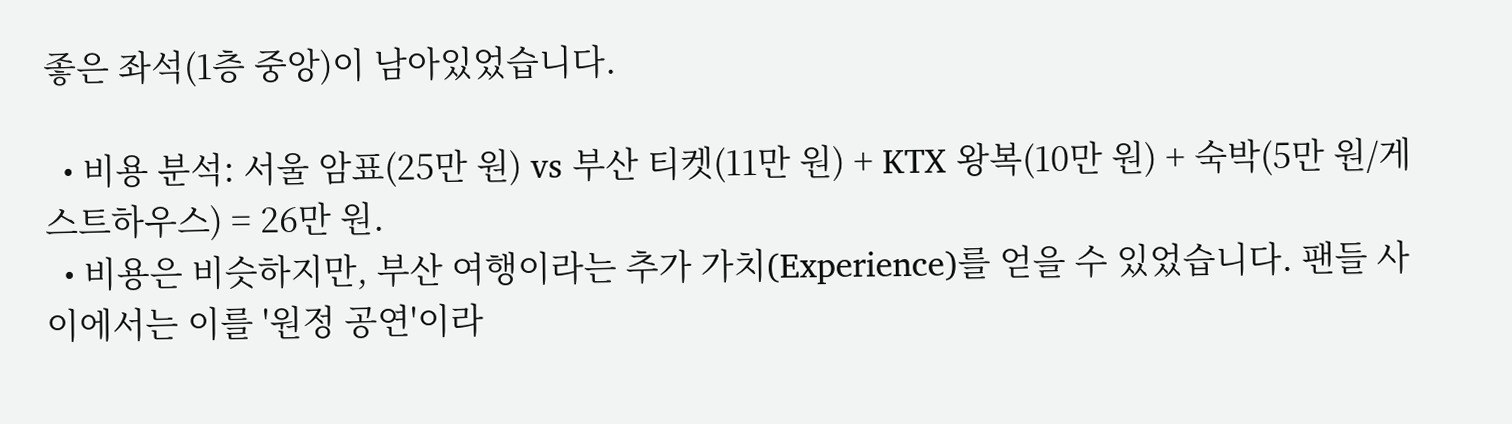좋은 좌석(1층 중앙)이 남아있었습니다.

  • 비용 분석: 서울 암표(25만 원) vs 부산 티켓(11만 원) + KTX 왕복(10만 원) + 숙박(5만 원/게스트하우스) = 26만 원.
  • 비용은 비슷하지만, 부산 여행이라는 추가 가치(Experience)를 얻을 수 있었습니다. 팬들 사이에서는 이를 '원정 공연'이라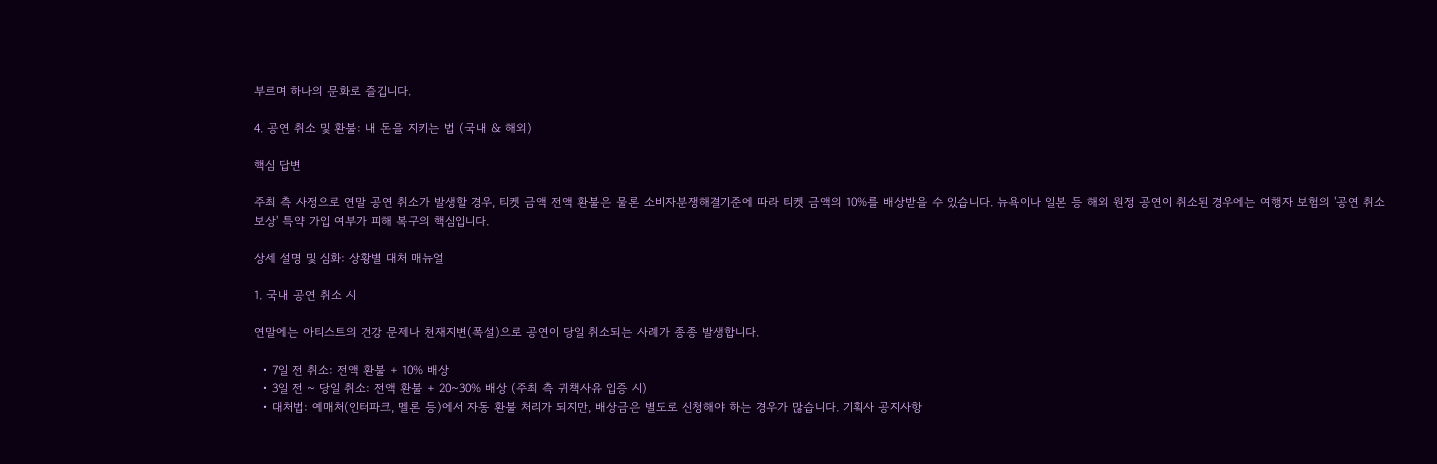부르며 하나의 문화로 즐깁니다.

4. 공연 취소 및 환불: 내 돈을 지키는 법 (국내 & 해외)

핵심 답변

주최 측 사정으로 연말 공연 취소가 발생할 경우, 티켓 금액 전액 환불은 물론 소비자분쟁해결기준에 따라 티켓 금액의 10%를 배상받을 수 있습니다. 뉴욕이나 일본 등 해외 원정 공연이 취소된 경우에는 여행자 보험의 '공연 취소 보상' 특약 가입 여부가 피해 복구의 핵심입니다.

상세 설명 및 심화: 상황별 대처 매뉴얼

1. 국내 공연 취소 시

연말에는 아티스트의 건강 문제나 천재지변(폭설)으로 공연이 당일 취소되는 사례가 종종 발생합니다.

  • 7일 전 취소: 전액 환불 + 10% 배상
  • 3일 전 ~ 당일 취소: 전액 환불 + 20~30% 배상 (주최 측 귀책사유 입증 시)
  • 대처법: 예매처(인터파크, 멜론 등)에서 자동 환불 처리가 되지만, 배상금은 별도로 신청해야 하는 경우가 많습니다. 기획사 공지사항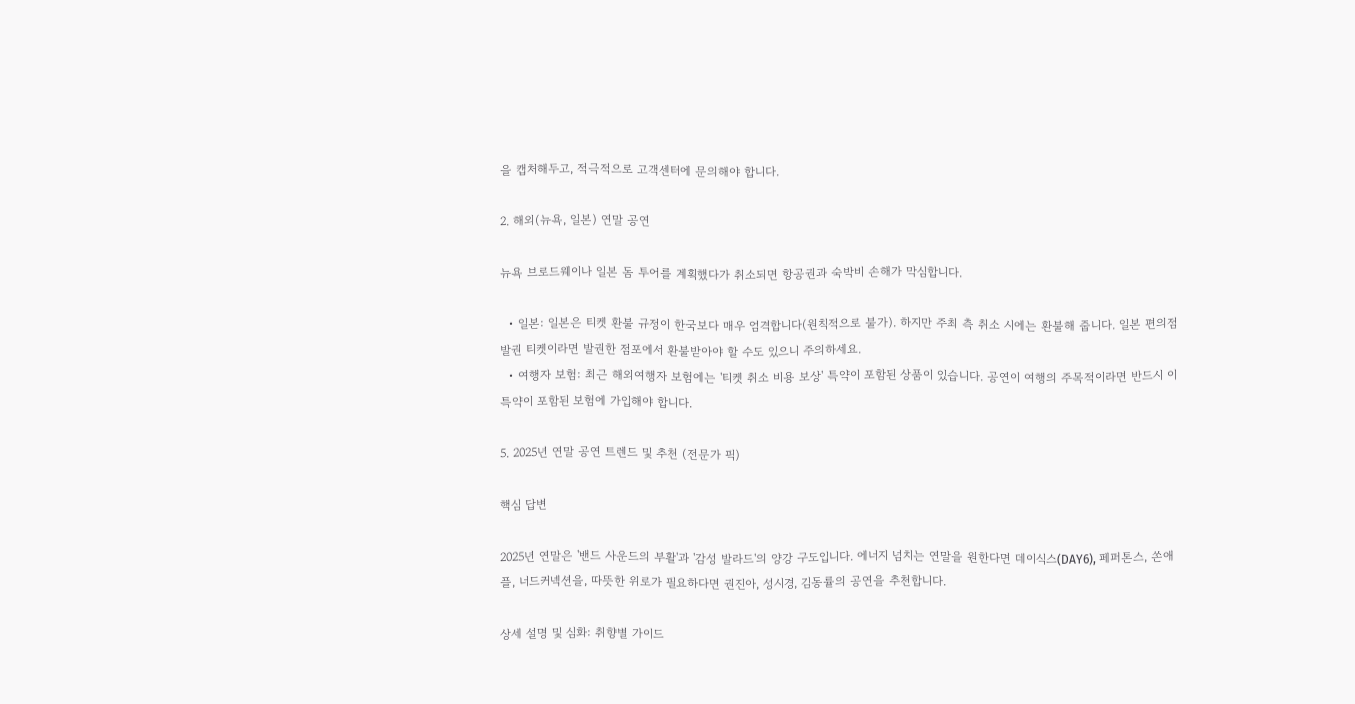을 캡처해두고, 적극적으로 고객센터에 문의해야 합니다.

2. 해외(뉴욕, 일본) 연말 공연

뉴욕 브로드웨이나 일본 돔 투어를 계획했다가 취소되면 항공권과 숙박비 손해가 막심합니다.

  • 일본: 일본은 티켓 환불 규정이 한국보다 매우 엄격합니다(원칙적으로 불가). 하지만 주최 측 취소 시에는 환불해 줍니다. 일본 편의점 발권 티켓이라면 발권한 점포에서 환불받아야 할 수도 있으니 주의하세요.
  • 여행자 보험: 최근 해외여행자 보험에는 '티켓 취소 비용 보상' 특약이 포함된 상품이 있습니다. 공연이 여행의 주목적이라면 반드시 이 특약이 포함된 보험에 가입해야 합니다.

5. 2025년 연말 공연 트렌드 및 추천 (전문가 픽)

핵심 답변

2025년 연말은 '밴드 사운드의 부활'과 '감성 발라드'의 양강 구도입니다. 에너지 넘치는 연말을 원한다면 데이식스(DAY6), 페퍼톤스, 쏜애플, 너드커넥션을, 따뜻한 위로가 필요하다면 권진아, 성시경, 김동률의 공연을 추천합니다.

상세 설명 및 심화: 취향별 가이드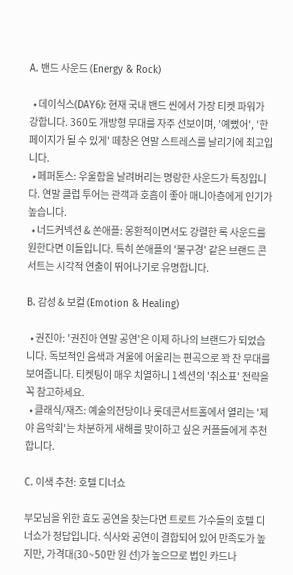A. 밴드 사운드 (Energy & Rock)

  • 데이식스(DAY6): 현재 국내 밴드 씬에서 가장 티켓 파워가 강합니다. 360도 개방형 무대를 자주 선보이며, '예뻤어', '한 페이지가 될 수 있게' 떼창은 연말 스트레스를 날리기에 최고입니다.
  • 페퍼톤스: 우울함을 날려버리는 명랑한 사운드가 특징입니다. 연말 클럽 투어는 관객과 호흡이 좋아 매니아층에게 인기가 높습니다.
  • 너드커넥션 & 쏜애플: 몽환적이면서도 강렬한 록 사운드를 원한다면 이들입니다. 특히 쏜애플의 '불구경' 같은 브랜드 콘서트는 시각적 연출이 뛰어나기로 유명합니다.

B. 감성 & 보컬 (Emotion & Healing)

  • 권진아: '권진아 연말 공연'은 이제 하나의 브랜드가 되었습니다. 독보적인 음색과 겨울에 어울리는 편곡으로 꽉 찬 무대를 보여줍니다. 티켓팅이 매우 치열하니 1섹션의 '취소표' 전략을 꼭 참고하세요.
  • 클래식/재즈: 예술의전당이나 롯데콘서트홀에서 열리는 '제야 음악회'는 차분하게 새해를 맞이하고 싶은 커플들에게 추천합니다.

C. 이색 추천: 호텔 디너쇼

부모님을 위한 효도 공연을 찾는다면 트로트 가수들의 호텔 디너쇼가 정답입니다. 식사와 공연이 결합되어 있어 만족도가 높지만, 가격대(30~50만 원 선)가 높으므로 법인 카드나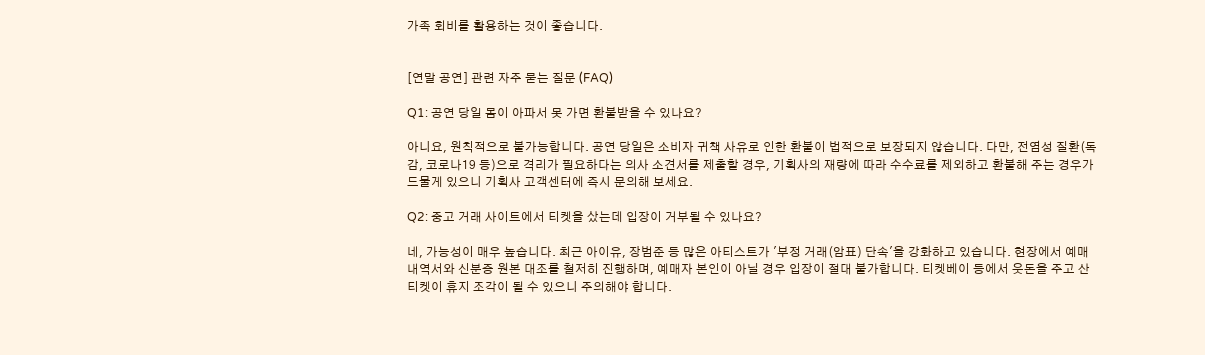가족 회비를 활용하는 것이 좋습니다.


[연말 공연] 관련 자주 묻는 질문 (FAQ)

Q1: 공연 당일 몸이 아파서 못 가면 환불받을 수 있나요?

아니요, 원칙적으로 불가능합니다. 공연 당일은 소비자 귀책 사유로 인한 환불이 법적으로 보장되지 않습니다. 다만, 전염성 질환(독감, 코로나19 등)으로 격리가 필요하다는 의사 소견서를 제출할 경우, 기획사의 재량에 따라 수수료를 제외하고 환불해 주는 경우가 드물게 있으니 기획사 고객센터에 즉시 문의해 보세요.

Q2: 중고 거래 사이트에서 티켓을 샀는데 입장이 거부될 수 있나요?

네, 가능성이 매우 높습니다. 최근 아이유, 장범준 등 많은 아티스트가 '부정 거래(암표) 단속'을 강화하고 있습니다. 현장에서 예매 내역서와 신분증 원본 대조를 철저히 진행하며, 예매자 본인이 아닐 경우 입장이 절대 불가합니다. 티켓베이 등에서 웃돈을 주고 산 티켓이 휴지 조각이 될 수 있으니 주의해야 합니다.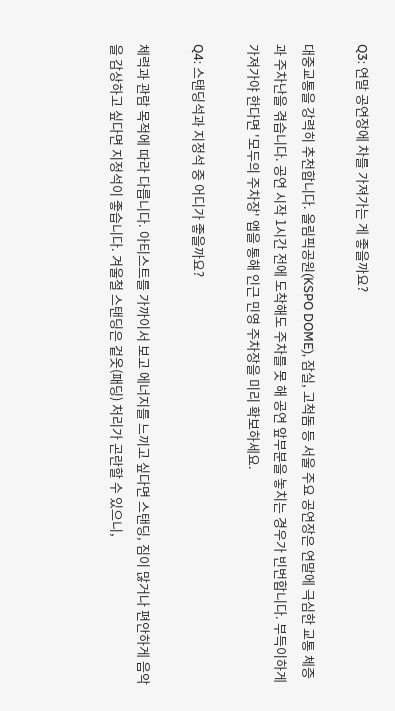Q3: 연말 공연장에 차를 가져가는 게 좋을까요?

대중교통을 강력히 추천합니다. 올림픽공원(KSPO DOME), 잠실, 고척돔 등 서울 주요 공연장은 연말에 극심한 교통 체증과 주차난을 겪습니다. 공연 시작 1시간 전에 도착해도 주차를 못 해 공연 앞부분을 놓치는 경우가 빈번합니다. 부득이하게 가져가야 한다면 '모두의 주차장' 앱을 통해 인근 민영 주차장을 미리 확보하세요.

Q4: 스탠딩석과 지정석 중 어디가 좋을까요?

체력과 관람 목적에 따라 다릅니다. 아티스트를 가까이서 보고 에너지를 느끼고 싶다면 스탠딩, 짐이 많거나 편안하게 음악을 감상하고 싶다면 지정석이 좋습니다. 겨울철 스탠딩은 겉옷(패딩) 처리가 곤란할 수 있으니,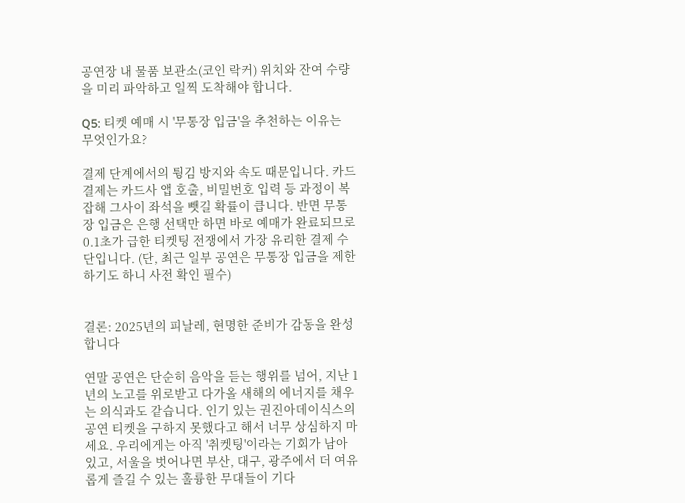공연장 내 물품 보관소(코인 락커) 위치와 잔여 수량을 미리 파악하고 일찍 도착해야 합니다.

Q5: 티켓 예매 시 '무통장 입금'을 추천하는 이유는 무엇인가요?

결제 단계에서의 튕김 방지와 속도 때문입니다. 카드 결제는 카드사 앱 호출, 비밀번호 입력 등 과정이 복잡해 그사이 좌석을 뺏길 확률이 큽니다. 반면 무통장 입금은 은행 선택만 하면 바로 예매가 완료되므로 0.1초가 급한 티켓팅 전쟁에서 가장 유리한 결제 수단입니다. (단, 최근 일부 공연은 무통장 입금을 제한하기도 하니 사전 확인 필수)


결론: 2025년의 피날레, 현명한 준비가 감동을 완성합니다

연말 공연은 단순히 음악을 듣는 행위를 넘어, 지난 1년의 노고를 위로받고 다가올 새해의 에너지를 채우는 의식과도 같습니다. 인기 있는 권진아데이식스의 공연 티켓을 구하지 못했다고 해서 너무 상심하지 마세요. 우리에게는 아직 '취켓팅'이라는 기회가 남아 있고, 서울을 벗어나면 부산, 대구, 광주에서 더 여유롭게 즐길 수 있는 훌륭한 무대들이 기다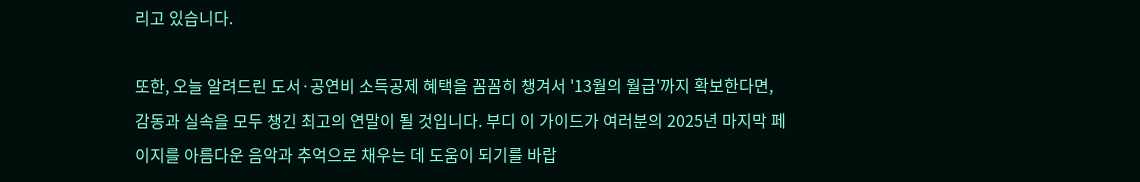리고 있습니다.

또한, 오늘 알려드린 도서·공연비 소득공제 혜택을 꼼꼼히 챙겨서 '13월의 월급'까지 확보한다면, 감동과 실속을 모두 챙긴 최고의 연말이 될 것입니다. 부디 이 가이드가 여러분의 2025년 마지막 페이지를 아름다운 음악과 추억으로 채우는 데 도움이 되기를 바랍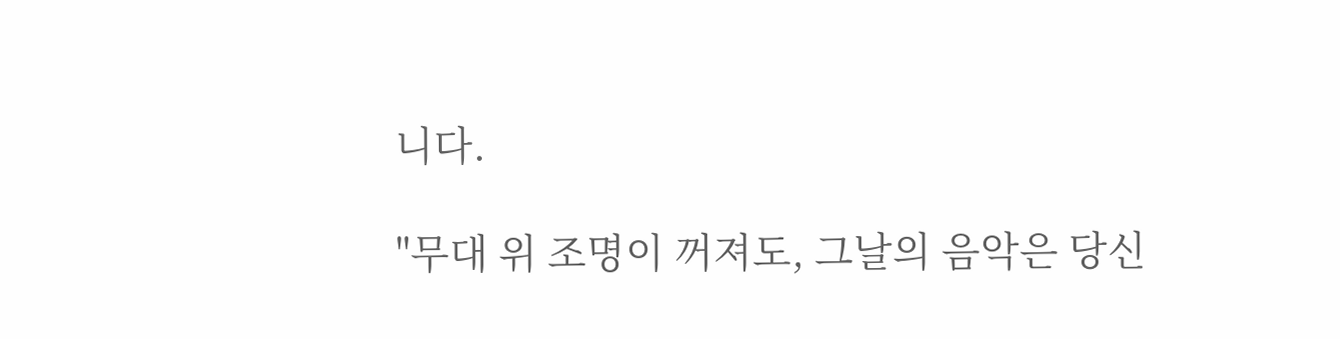니다.

"무대 위 조명이 꺼져도, 그날의 음악은 당신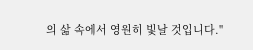의 삶 속에서 영원히 빛날 것입니다."